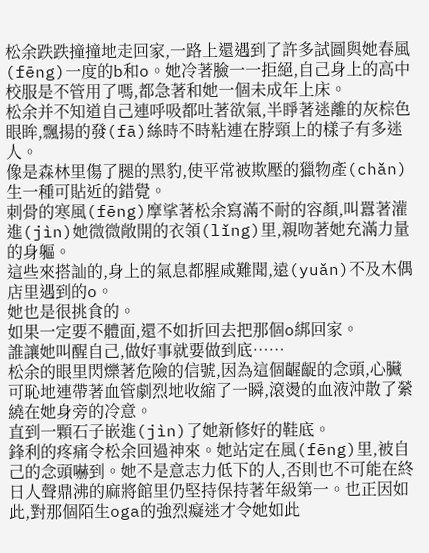松余跌跌撞撞地走回家,一路上還遇到了許多試圖與她春風(fēng)一度的b和o。她冷著臉一一拒絕,自己身上的高中校服是不管用了嗎,都急著和她一個未成年上床。
松余并不知道自己連呼吸都吐著欲氣,半睜著迷離的灰棕色眼眸,飄揚的發(fā)絲時不時粘連在脖頸上的樣子有多迷人。
像是森林里傷了腿的黑豹,使平常被欺壓的獵物產(chǎn)生一種可貼近的錯覺。
刺骨的寒風(fēng)摩挲著松余寫滿不耐的容顏,叫囂著灌進(jìn)她微微敞開的衣領(lǐng)里,親吻著她充滿力量的身軀。
這些來搭訕的,身上的氣息都腥咸難聞,遠(yuǎn)不及木偶店里遇到的o。
她也是很挑食的。
如果一定要不體面,還不如折回去把那個o綁回家。
誰讓她叫醒自己,做好事就要做到底……
松余的眼里閃爍著危險的信號,因為這個齷齪的念頭,心臟可恥地連帶著血管劇烈地收縮了一瞬,滾燙的血液沖散了縈繞在她身旁的冷意。
直到一顆石子嵌進(jìn)了她新修好的鞋底。
鋒利的疼痛令松余回過神來。她站定在風(fēng)里,被自己的念頭嚇到。她不是意志力低下的人,否則也不可能在終日人聲鼎沸的麻將館里仍堅持保持著年級第一。也正因如此,對那個陌生oga的強烈癡迷才令她如此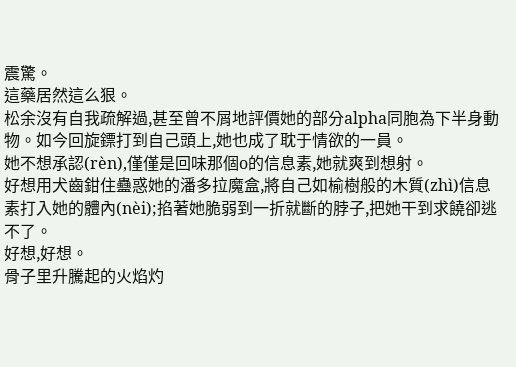震驚。
這藥居然這么狠。
松余沒有自我疏解過,甚至曾不屑地評價她的部分alpha同胞為下半身動物。如今回旋鏢打到自己頭上,她也成了耽于情欲的一員。
她不想承認(rèn),僅僅是回味那個o的信息素,她就爽到想射。
好想用犬齒鉗住蠱惑她的潘多拉魔盒,將自己如榆樹般的木質(zhì)信息素打入她的體內(nèi);掐著她脆弱到一折就斷的脖子,把她干到求饒卻逃不了。
好想,好想。
骨子里升騰起的火焰灼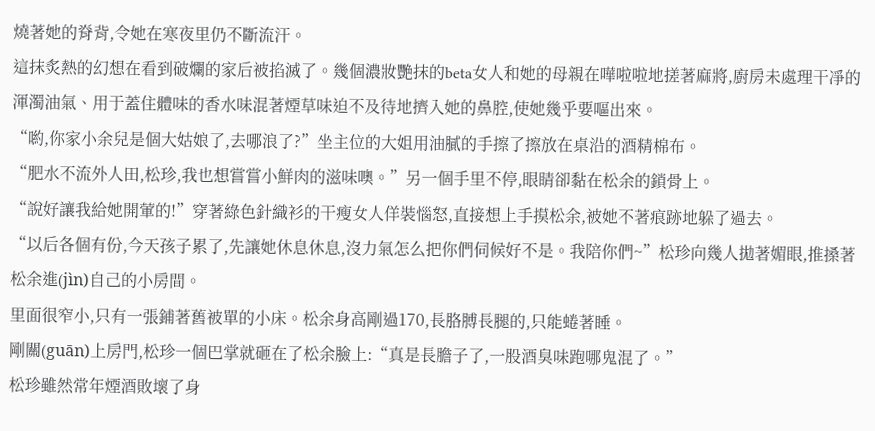燒著她的脊背,令她在寒夜里仍不斷流汗。
這抹炙熱的幻想在看到破爛的家后被掐滅了。幾個濃妝艷抹的beta女人和她的母親在嘩啦啦地搓著麻將,廚房未處理干凈的渾濁油氣、用于蓋住體味的香水味混著煙草味迫不及待地擠入她的鼻腔,使她幾乎要嘔出來。
“喲,你家小余兒是個大姑娘了,去哪浪了?”坐主位的大姐用油膩的手擦了擦放在桌沿的酒精棉布。
“肥水不流外人田,松珍,我也想嘗嘗小鮮肉的滋味噢。”另一個手里不停,眼睛卻黏在松余的鎖骨上。
“說好讓我給她開葷的!”穿著綠色針織衫的干瘦女人佯裝惱怒,直接想上手摸松余,被她不著痕跡地躲了過去。
“以后各個有份,今天孩子累了,先讓她休息休息,沒力氣怎么把你們伺候好不是。我陪你們~”松珍向幾人拋著媚眼,推搡著松余進(jìn)自己的小房間。
里面很窄小,只有一張鋪著舊被單的小床。松余身高剛過170,長胳膊長腿的,只能蜷著睡。
剛關(guān)上房門,松珍一個巴掌就砸在了松余臉上:“真是長膽子了,一股酒臭味跑哪鬼混了。”
松珍雖然常年煙酒敗壞了身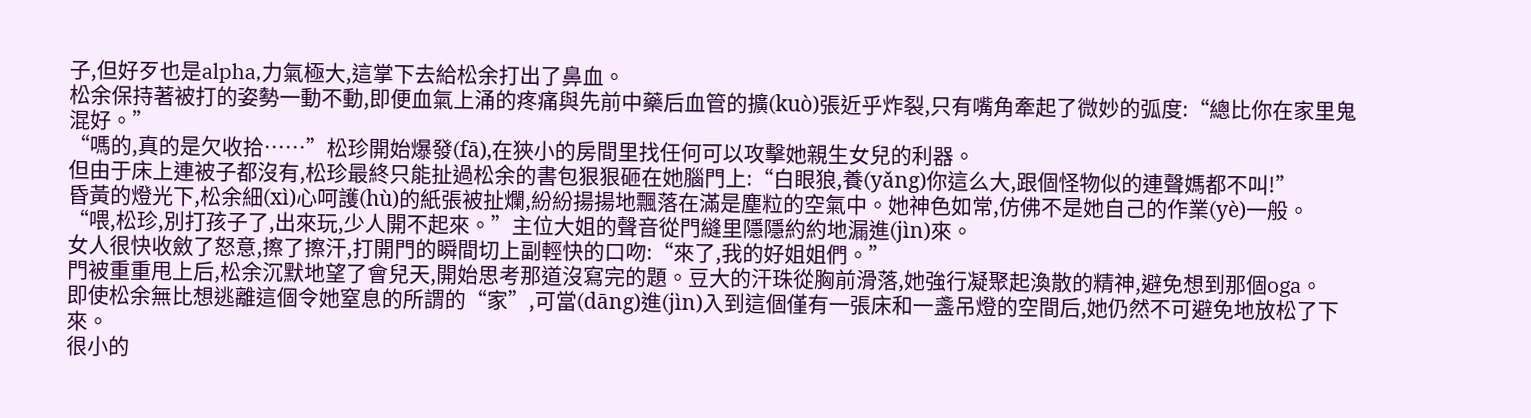子,但好歹也是alpha,力氣極大,這掌下去給松余打出了鼻血。
松余保持著被打的姿勢一動不動,即便血氣上涌的疼痛與先前中藥后血管的擴(kuò)張近乎炸裂,只有嘴角牽起了微妙的弧度:“總比你在家里鬼混好。”
“嗎的,真的是欠收拾……”松珍開始爆發(fā),在狹小的房間里找任何可以攻擊她親生女兒的利器。
但由于床上連被子都沒有,松珍最終只能扯過松余的書包狠狠砸在她腦門上:“白眼狼,養(yǎng)你這么大,跟個怪物似的連聲媽都不叫!”
昏黃的燈光下,松余細(xì)心呵護(hù)的紙張被扯爛,紛紛揚揚地飄落在滿是塵粒的空氣中。她神色如常,仿佛不是她自己的作業(yè)一般。
“喂,松珍,別打孩子了,出來玩,少人開不起來。”主位大姐的聲音從門縫里隱隱約約地漏進(jìn)來。
女人很快收斂了怒意,擦了擦汗,打開門的瞬間切上副輕快的口吻:“來了,我的好姐姐們。”
門被重重甩上后,松余沉默地望了會兒天,開始思考那道沒寫完的題。豆大的汗珠從胸前滑落,她強行凝聚起渙散的精神,避免想到那個oga。
即使松余無比想逃離這個令她窒息的所謂的“家”,可當(dāng)進(jìn)入到這個僅有一張床和一盞吊燈的空間后,她仍然不可避免地放松了下來。
很小的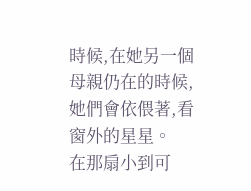時候,在她另一個母親仍在的時候,她們會依偎著,看窗外的星星。
在那扇小到可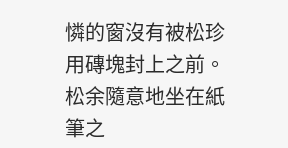憐的窗沒有被松珍用磚塊封上之前。
松余隨意地坐在紙筆之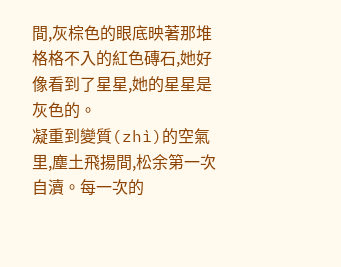間,灰棕色的眼底映著那堆格格不入的紅色磚石,她好像看到了星星,她的星星是灰色的。
凝重到變質(zhì)的空氣里,塵土飛揚間,松余第一次自瀆。每一次的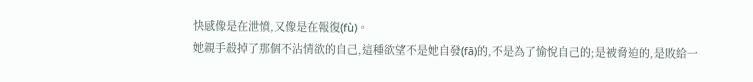快感像是在泄憤,又像是在報復(fù)。
她親手殺掉了那個不沾情欲的自己,這種欲望不是她自發(fā)的,不是為了愉悅自己的;是被脅迫的,是敗給一